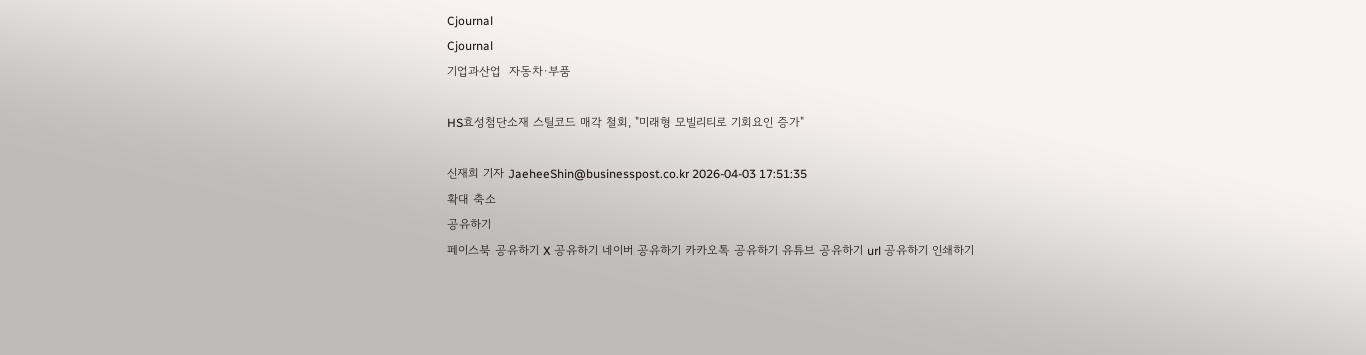Cjournal
Cjournal
기업과산업  자동차·부품

HS효성첨단소재 스틸코드 매각 철회, "미래형 모빌리티로 기회요인 증가"

신재희 기자 JaeheeShin@businesspost.co.kr 2026-04-03 17:51:35
확대 축소
공유하기
페이스북 공유하기 X 공유하기 네이버 공유하기 카카오톡 공유하기 유튜브 공유하기 url 공유하기 인쇄하기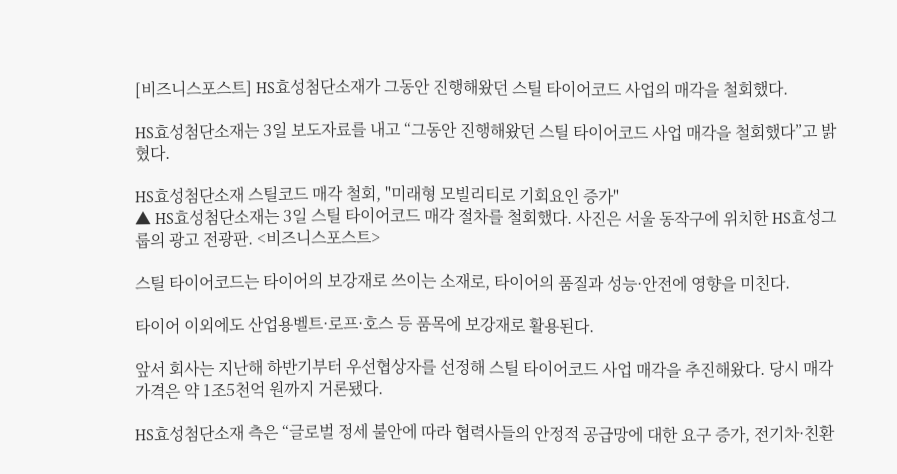[비즈니스포스트] HS효성첨단소재가 그동안 진행해왔던 스틸 타이어코드 사업의 매각을 철회했다.

HS효성첨단소재는 3일 보도자료를 내고 “그동안 진행해왔던 스틸 타이어코드 사업 매각을 철회했다”고 밝혔다.

HS효성첨단소재 스틸코드 매각 철회, "미래형 모빌리티로 기회요인 증가"
▲ HS효성첨단소재는 3일 스틸 타이어코드 매각 절차를 철회했다. 사진은 서울 동작구에 위치한 HS효성그룹의 광고 전광판. <비즈니스포스트>

스틸 타이어코드는 타이어의 보강재로 쓰이는 소재로, 타이어의 품질과 성능·안전에 영향을 미친다.

타이어 이외에도 산업용벨트·로프·호스 등 품목에 보강재로 활용된다.

앞서 회사는 지난해 하반기부터 우선협상자를 선정해 스틸 타이어코드 사업 매각을 추진해왔다. 당시 매각 가격은 약 1조5천억 원까지 거론됐다.

HS효성첨단소재 측은 “글로벌 정세 불안에 따라 협력사들의 안정적 공급망에 대한 요구 증가, 전기차·친환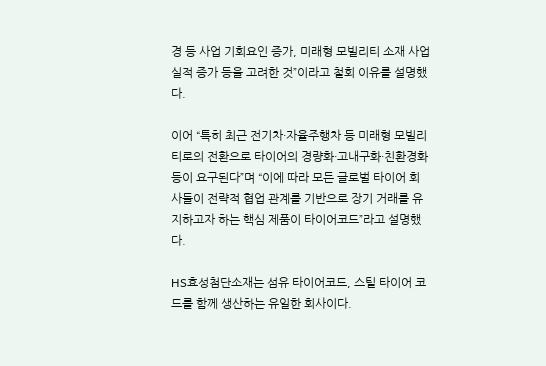경 등 사업 기회요인 증가, 미래형 모빌리티 소재 사업 실적 증가 등을 고려한 것”이라고 철회 이유를 설명했다.

이어 “특히 최근 전기차·자율주행차 등 미래형 모빌리티로의 전환으로 타이어의 경량화·고내구화·친환경화 등이 요구된다”며 “이에 따라 모든 글로벌 타이어 회사들이 전략적 협업 관계를 기반으로 장기 거래를 유지하고자 하는 핵심 제품이 타이어코드”라고 설명했다.

HS효성첨단소재는 섬유 타이어코드, 스틸 타이어 코드를 함께 생산하는 유일한 회사이다.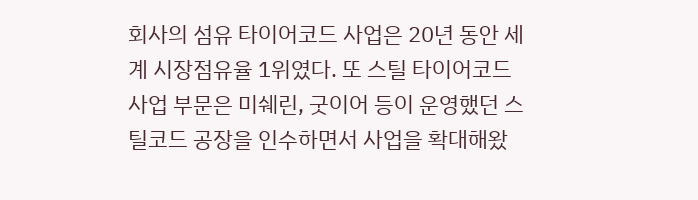회사의 섬유 타이어코드 사업은 20년 동안 세계 시장점유율 1위였다. 또 스틸 타이어코드 사업 부문은 미쉐린, 굿이어 등이 운영했던 스틸코드 공장을 인수하면서 사업을 확대해왔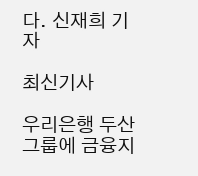다. 신재희 기자

최신기사

우리은행 두산그룹에 금융지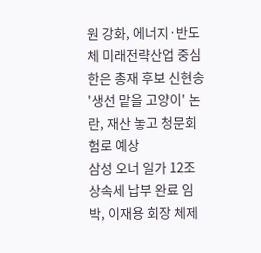원 강화, 에너지·반도체 미래전략산업 중심
한은 총재 후보 신현송 '생선 맡을 고양이' 논란, 재산 놓고 청문회 험로 예상
삼성 오너 일가 12조 상속세 납부 완료 임박, 이재용 회장 체제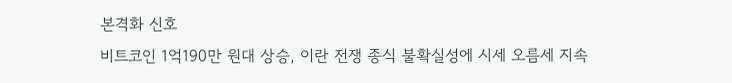본격화 신호
비트코인 1억190만 원대 상승, 이란 전쟁 종식 불확실성에 시세 오름세 지속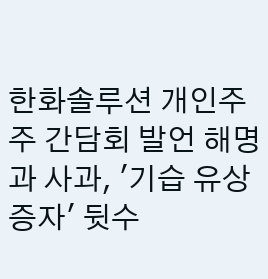한화솔루션 개인주주 간담회 발언 해명과 사과, '기습 유상증자' 뒷수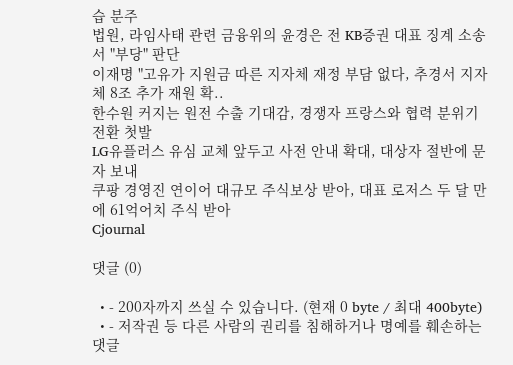습 분주
법원, 라임사태 관련 금융위의 윤경은 전 KB증권 대표 징계 소송서 "부당" 판단
이재명 "고유가 지원금 따른 지자체 재정 부담 없다, 추경서 지자체 8조 추가 재원 확..
한수원 커지는 원전 수출 기대감, 경쟁자 프랑스와 협력 분위기 전환 첫발
LG유플러스 유심 교체 앞두고 사전 안내 확대, 대상자 절반에 문자 보내
쿠팡 경영진 연이어 대규모 주식보상 받아, 대표 로저스 두 달 만에 61억어치 주식 받아
Cjournal

댓글 (0)

  • - 200자까지 쓰실 수 있습니다. (현재 0 byte / 최대 400byte)
  • - 저작권 등 다른 사람의 권리를 침해하거나 명예를 훼손하는 댓글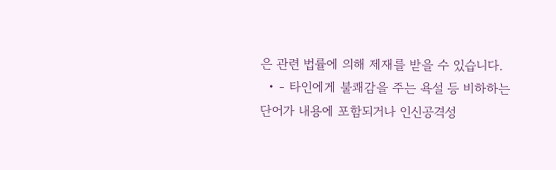은 관련 법률에 의해 제재를 받을 수 있습니다.
  • - 타인에게 불쾌감을 주는 욕설 등 비하하는 단어가 내용에 포함되거나 인신공격성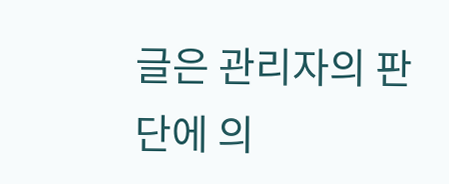글은 관리자의 판단에 의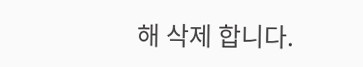해 삭제 합니다.